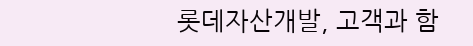롯데자산개발, 고객과 함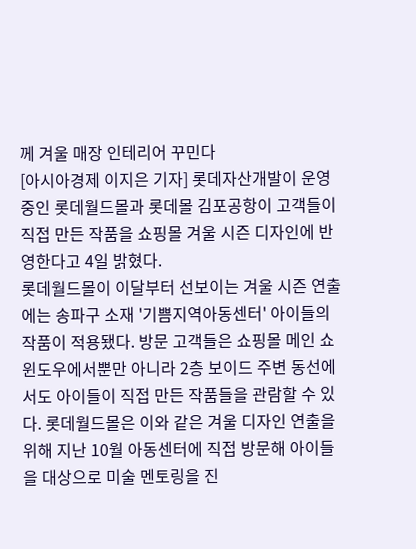께 겨울 매장 인테리어 꾸민다
[아시아경제 이지은 기자] 롯데자산개발이 운영 중인 롯데월드몰과 롯데몰 김포공항이 고객들이 직접 만든 작품을 쇼핑몰 겨울 시즌 디자인에 반영한다고 4일 밝혔다.
롯데월드몰이 이달부터 선보이는 겨울 시즌 연출에는 송파구 소재 '기쁨지역아동센터' 아이들의 작품이 적용됐다. 방문 고객들은 쇼핑몰 메인 쇼윈도우에서뿐만 아니라 2층 보이드 주변 동선에서도 아이들이 직접 만든 작품들을 관람할 수 있다. 롯데월드몰은 이와 같은 겨울 디자인 연출을 위해 지난 10월 아동센터에 직접 방문해 아이들을 대상으로 미술 멘토링을 진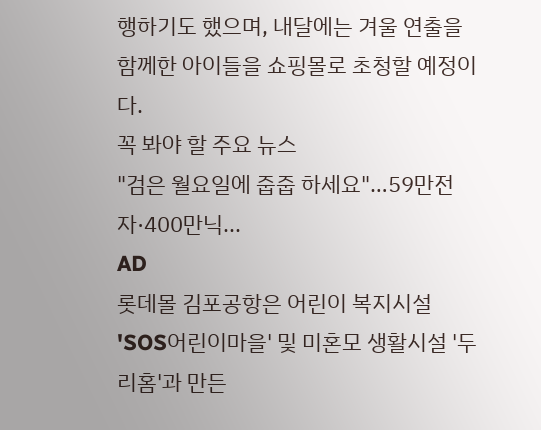행하기도 했으며, 내달에는 겨울 연출을 함께한 아이들을 쇼핑몰로 초청할 예정이다.
꼭 봐야 할 주요 뉴스
"검은 월요일에 줍줍 하세요"…59만전자·400만닉...
AD
롯데몰 김포공항은 어린이 복지시설 'SOS어린이마을' 및 미혼모 생활시설 '두리홈'과 만든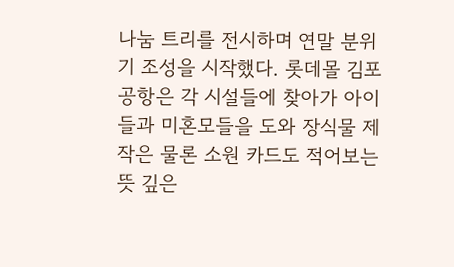나눔 트리를 전시하며 연말 분위기 조성을 시작했다. 롯데몰 김포공항은 각 시설들에 찾아가 아이들과 미혼모들을 도와 장식물 제작은 물론 소원 카드도 적어보는 뜻 깊은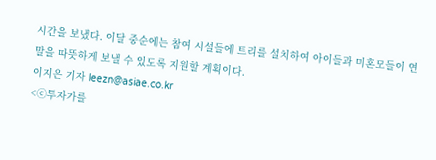시간을 보냈다. 이달 중순에는 참여 시설들에 트리를 설치하여 아이들과 미혼모들이 연말을 따뜻하게 보낼 수 있도록 지원할 계획이다.
이지은 기자 leezn@asiae.co.kr
<ⓒ투자가를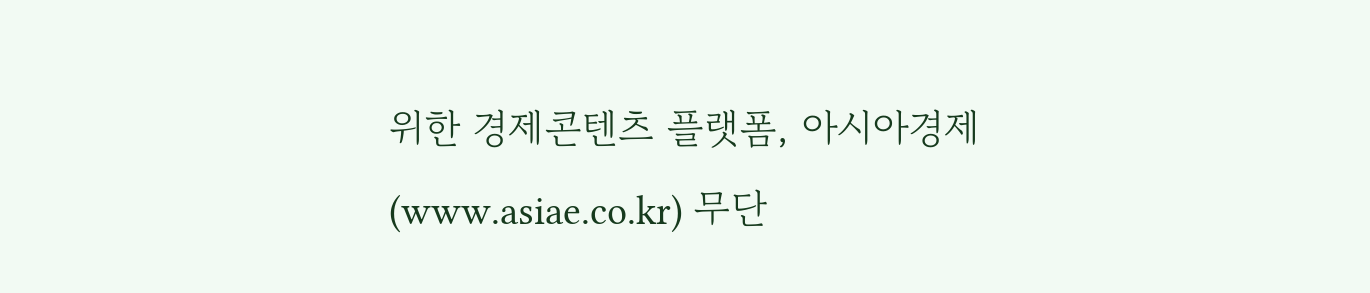위한 경제콘텐츠 플랫폼, 아시아경제(www.asiae.co.kr) 무단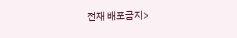전재 배포금지>